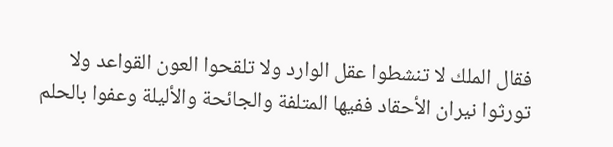فقال الملك لا تنشطوا عقل الوارد ولا تلقحوا العون القواعد ولا تورثوا نيران الأحقاد ففيها المتلفة والجائحة والأليلة وعفوا بالحلم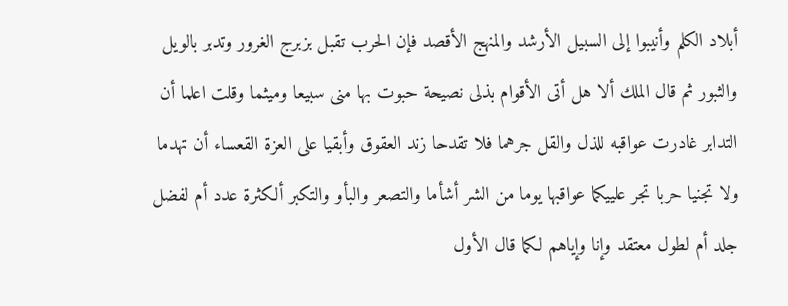أبلاد الكلم وأنيبوا إلى السبيل الأرشد والمنهج الأقصد فإن الحرب تقبل بزبرج الغرور وتدبر بالويل والثبور ثم قال الملك ألا هل أتى الأقوام بذلى نصيحة حبوت بها منى سبيعا وميثما وقلت اعلما أن التدابر غادرت عواقبه للذل والقل جرهما فلا تقدحا زند العقوق وأبقيا على العزة القعساء أن تهدما ولا تجنيا حربا تجر علييكما عواقبها يوما من الشر أشأما والتصعر والبأو والتكبر ألكثرة عدد أم لفضل جلد أم لطول معتقد وإنا وإياهم لكما قال الأول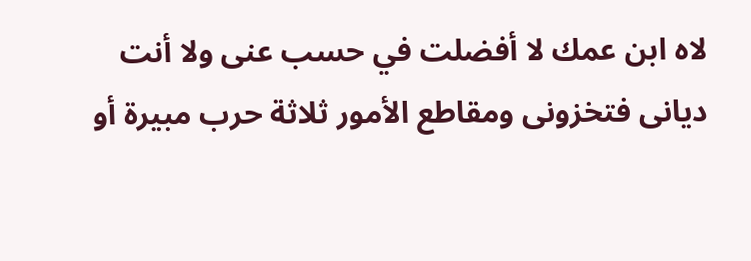لاه ابن عمك لا أفضلت في حسب عنى ولا أنت ديانى فتخزونى ومقاطع الأمور ثلاثة حرب مبيرة أو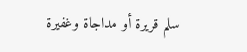سلم قريرة أو مداجاة وغفيرة